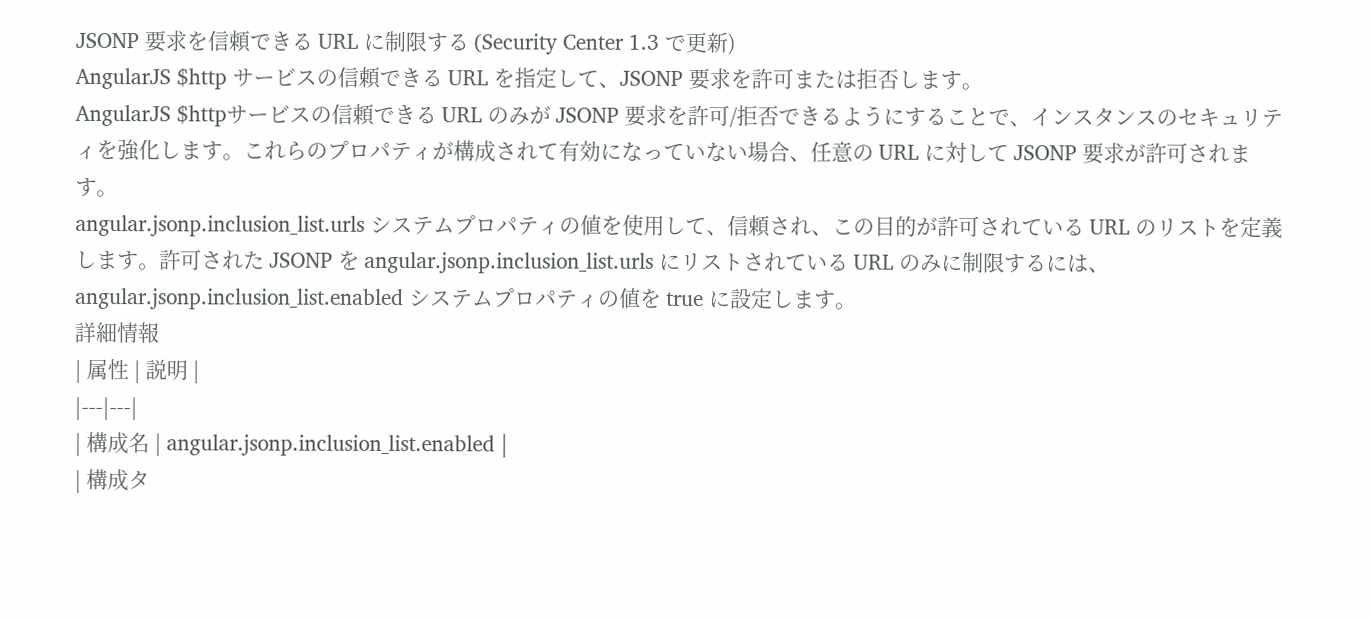JSONP 要求を信頼できる URL に制限する (Security Center 1.3 で更新)
AngularJS $http サービスの信頼できる URL を指定して、JSONP 要求を許可または拒否します。
AngularJS $httpサービスの信頼できる URL のみが JSONP 要求を許可/拒否できるようにすることで、インスタンスのセキュリティを強化します。これらのプロパティが構成されて有効になっていない場合、任意の URL に対して JSONP 要求が許可されます。
angular.jsonp.inclusion_list.urls システムプロパティの値を使用して、信頼され、この目的が許可されている URL のリストを定義します。許可された JSONP を angular.jsonp.inclusion_list.urls にリストされている URL のみに制限するには、angular.jsonp.inclusion_list.enabled システムプロパティの値を true に設定します。
詳細情報
| 属性 | 説明 |
|---|---|
| 構成名 | angular.jsonp.inclusion_list.enabled |
| 構成タ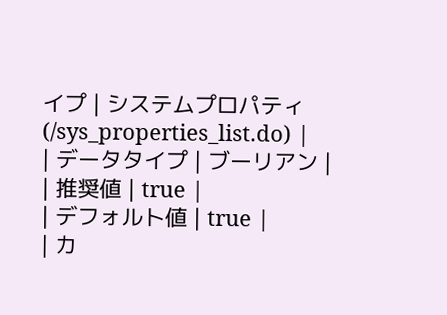イプ | システムプロパティ (/sys_properties_list.do) |
| データタイプ | ブーリアン |
| 推奨値 | true |
| デフォルト値 | true |
| カ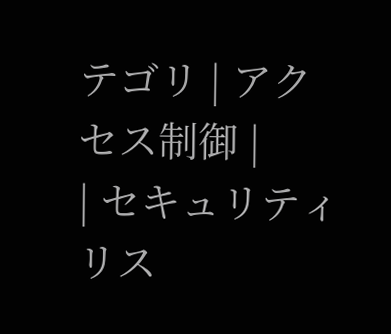テゴリ | アクセス制御 |
| セキュリティリス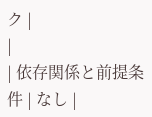ク |
|
| 依存関係と前提条件 | なし |